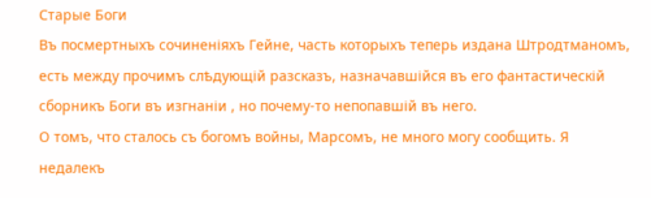Старые Боги
Въ посмертныхъ сочиненіяхъ Гейне, часть которыхъ теперь издана Штродтманомъ, есть между прочимъ слѣдующій разсказъ, назначавшійся въ его фантастическій сборникъ Боги въ изгнаніи , но почему-то непопавшій въ него.
О томъ, что сталось съ богомъ войны, Марсомъ, не много могу сообщить. Я недалекъ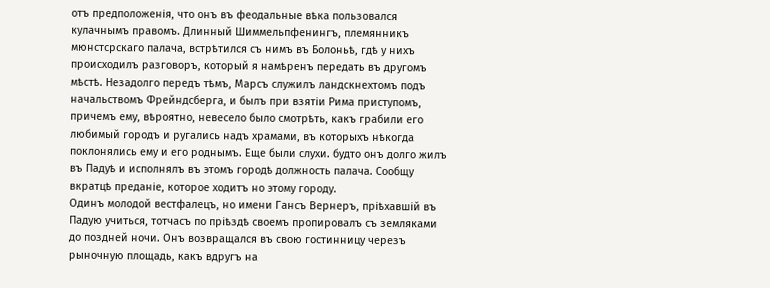отъ предположенія, что онъ въ феодальные вѣка пользовался кулачнымъ правомъ. Длинный Шиммельпфенингъ, племянникъ мюнстсрскаго палача, встрѣтился съ нимъ въ Болоньѣ, гдѣ у нихъ происходилъ разговоръ, который я намѣренъ передать въ другомъ мѣстѣ. Незадолго передъ тѣмъ, Марсъ служилъ ландскнехтомъ подъ начальствомъ Фрейндсберга, и былъ при взятіи Рима приступомъ, причемъ ему, вѣроятно, невесело было смотрѣть, какъ грабили его любимый городъ и ругались надъ храмами, въ которыхъ нѣкогда поклонялись ему и его роднымъ. Еще были слухи. будто онъ долго жилъ въ Падуѣ и исполнялъ въ этомъ городѣ должность палача. Сообщу вкратцѣ преданіе, которое ходитъ но этому городу.
Одинъ молодой вестфалецъ, но имени Гансъ Вернеръ, пріѣхавшій въ Падую учиться, тотчасъ по пріѣздѣ своемъ пропировалъ съ земляками до поздней ночи. Онъ возвращался въ свою гостинницу черезъ рыночную площадь, какъ вдругъ на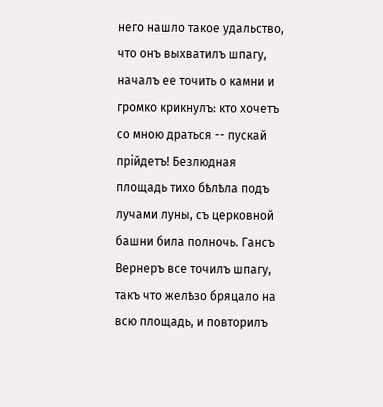него нашло такое удальство, что онъ выхватилъ шпагу, началъ ее точить о камни и громко крикнулъ: кто хочетъ со мною драться -- пускай прійдетъ! Безлюдная площадь тихо бѣлѣла подъ лучами луны, съ церковной башни била полночь. Гансъ Вернеръ все точилъ шпагу, такъ что желѣзо бряцало на всю площадь, и повторилъ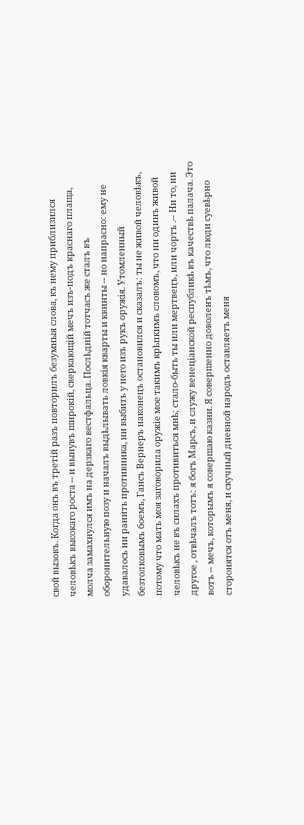свой вызовъ. Когда онъ въ третій разъ повторилъ безумныя слова, къ нему приблизился человѣкъ высокаго роста -- и вынувъ широкій, сверкающій мечъ изъ-подъ краснаго плаща, молча замахнулся имъ на дерзкаго вестфальца. Послѣдній тотчасъ же сталъ въ оборонительную позу и началъ выдѣлывать ловкія кварты и квинты -- но напрасно: ему не удавалось ни ранить противника, ни выбить у него изъ рукъ оружія. Утомленный безтолковымъ боемъ, Гансъ Вернеръ наконецъ остановился и сказалъ: ты не живой человѣкъ, потому что мать моя заговорила оружіе мое такимъ крѣпкимъ словомъ, что ни одинъ живой человѣкъ не въ силахъ противиться мнѣ; стало-быть ты или мертвецъ, или чортъ .-- Ни то, ни другое , отвѣчалъ тотъ: я богъ Марсъ, и служу венеціанской республикѣ въ качествѣ палача. Это вотъ -- мечъ, которымъ я совершаю казни. Я совершенно доволенъ тѣмъ, что люди суевѣрно сторонятся отъ меня, и скучный дневной народъ оставляетъ меня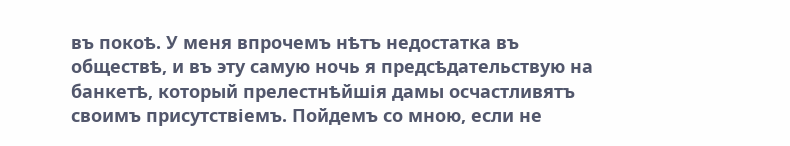въ покоѣ. У меня впрочемъ нѣтъ недостатка въ обществѣ, и въ эту самую ночь я предсѣдательствую на банкетѣ, который прелестнѣйшія дамы осчастливятъ своимъ присутствіемъ. Пойдемъ со мною, если не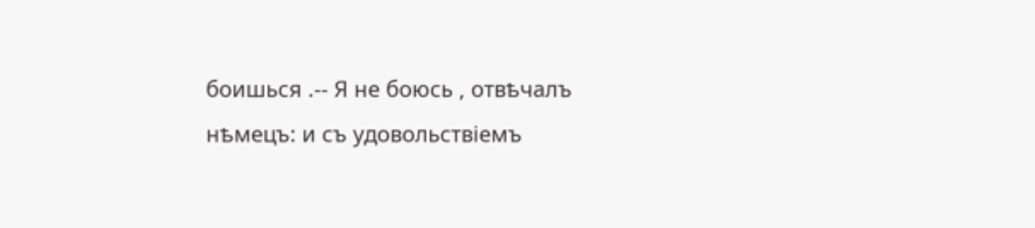боишься .-- Я не боюсь , отвѣчалъ нѣмецъ: и съ удовольствіемъ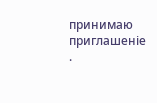принимаю приглашеніе .